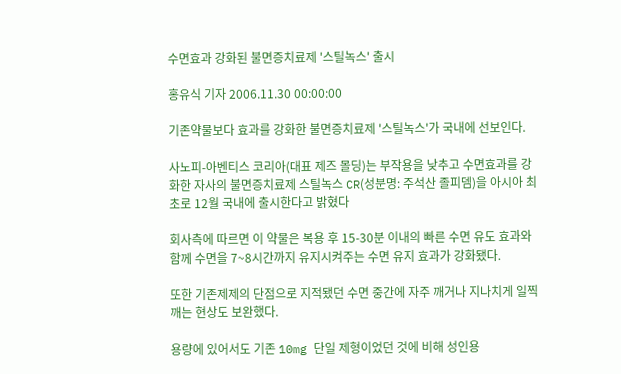수면효과 강화된 불면증치료제 '스틸녹스' 출시

홍유식 기자 2006.11.30 00:00:00

기존약물보다 효과를 강화한 불면증치료제 '스틸녹스'가 국내에 선보인다.

사노피-아벤티스 코리아(대표 제즈 몰딩)는 부작용을 낮추고 수면효과를 강화한 자사의 불면증치료제 스틸녹스 CR(성분명: 주석산 졸피뎀)을 아시아 최초로 12월 국내에 출시한다고 밝혔다

회사측에 따르면 이 약물은 복용 후 15-30분 이내의 빠른 수면 유도 효과와 함께 수면을 7~8시간까지 유지시켜주는 수면 유지 효과가 강화됐다.

또한 기존제제의 단점으로 지적됐던 수면 중간에 자주 깨거나 지나치게 일찍 깨는 현상도 보완했다.

용량에 있어서도 기존 10mg 단일 제형이었던 것에 비해 성인용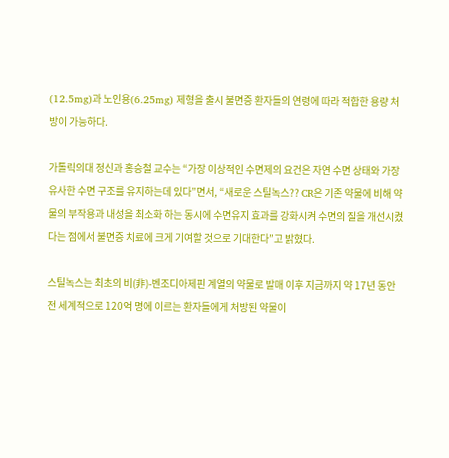(12.5mg)과 노인용(6.25mg) 제형을 출시 불면증 환자들의 연령에 따라 적합한 용량 처방이 가능하다.

가톨릭의대 정신과 홍승철 교수는 “가장 이상적인 수면제의 요건은 자연 수면 상태와 가장 유사한 수면 구조를 유지하는데 있다”면서, “새로운 스틸녹스?? CR은 기존 약물에 비해 약물의 부작용과 내성을 최소화 하는 동시에 수면유지 효과를 강화시켜 수면의 질을 개선시켰다는 점에서 불면증 치료에 크게 기여할 것으로 기대한다”고 밝혔다.

스틸녹스는 최초의 비(非)-벤조디아제핀 계열의 약물로 발매 이후 지금까지 약 17년 동안 전 세계적으로 120억 명에 이르는 환자들에게 처방된 약물이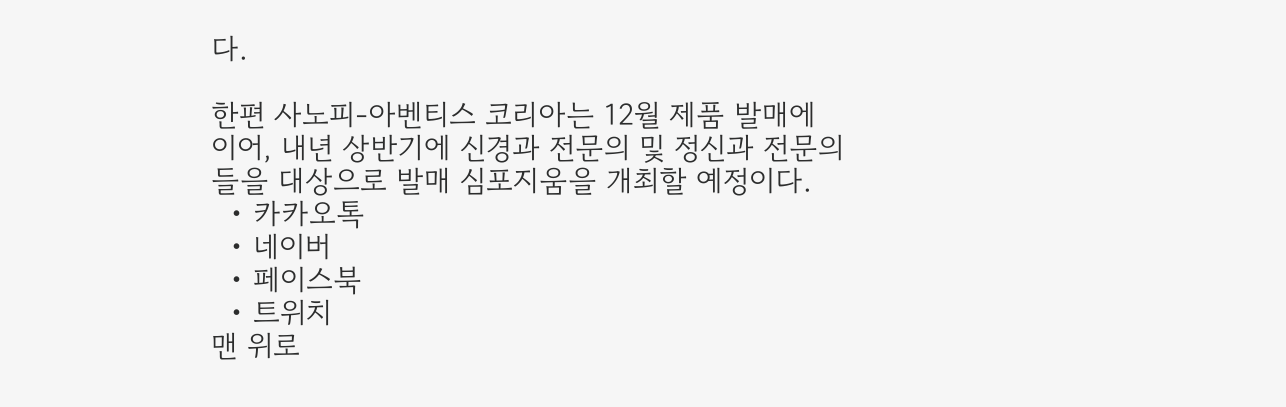다.

한편 사노피-아벤티스 코리아는 12월 제품 발매에 이어, 내년 상반기에 신경과 전문의 및 정신과 전문의들을 대상으로 발매 심포지움을 개최할 예정이다.
  • 카카오톡
  • 네이버
  • 페이스북
  • 트위치
맨 위로